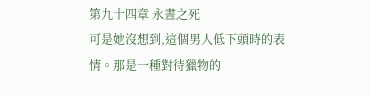第九十四章 永晝之死
可是她沒想到,這個男人低下頭時的表情。那是一種對待獵物的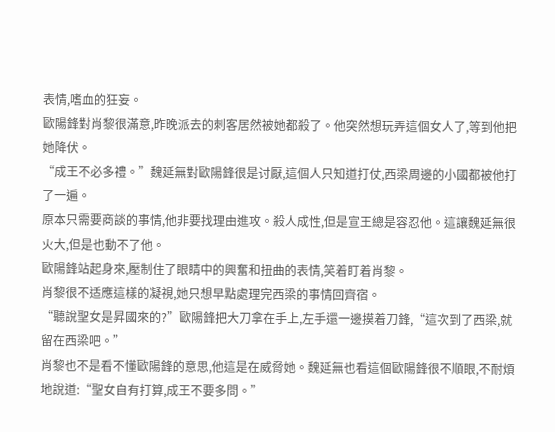表情,嗜血的狂妄。
歐陽鋒對肖黎很滿意,昨晚派去的刺客居然被她都殺了。他突然想玩弄這個女人了,等到他把她降伏。
“成王不必多禮。”魏延無對歐陽鋒很是讨厭,這個人只知道打仗,西梁周邊的小國都被他打了一遍。
原本只需要商談的事情,他非要找理由進攻。殺人成性,但是宣王總是容忍他。這讓魏延無很火大,但是也動不了他。
歐陽鋒站起身來,壓制住了眼睛中的興奮和扭曲的表情,笑着盯着肖黎。
肖黎很不适應這樣的凝視,她只想早點處理完西梁的事情回齊宿。
“聽說聖女是昇國來的?”歐陽鋒把大刀拿在手上,左手還一邊摸着刀鋒,“這次到了西梁,就留在西梁吧。”
肖黎也不是看不懂歐陽鋒的意思,他這是在威脅她。魏延無也看這個歐陽鋒很不順眼,不耐煩地說道:“聖女自有打算,成王不要多問。”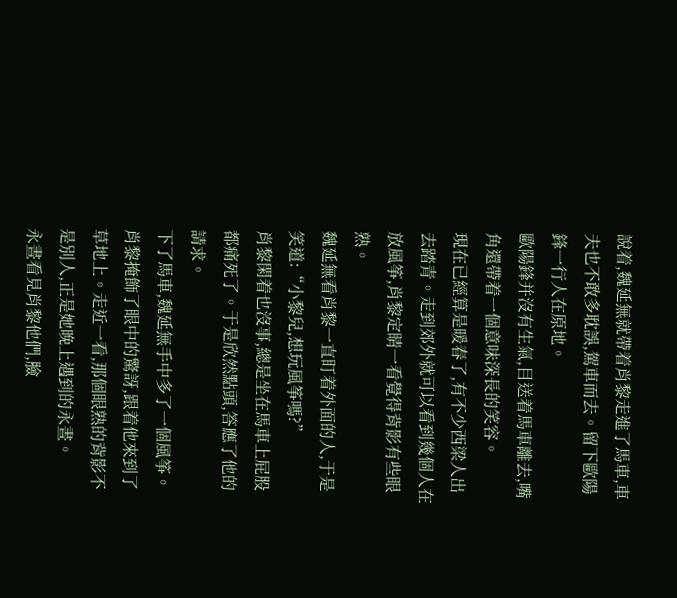說着,魏延無就帶着肖黎走進了馬車,車夫也不敢多耽誤,駕車而去。留下歐陽鋒一行人在原地。
歐陽鋒并沒有生氣,目送着馬車離去,嘴角還帶着一個意味深長的笑容。
現在已經算是暖春了,有不少西梁人出去踏青。走到郊外就可以看到幾個人在放風筝,肖黎定睛一看覺得背影有些眼熟。
魏延無看肖黎一直盯着外面的人,于是笑道:“小黎兒,想玩風筝嗎?”
肖黎閑着也沒事,總是坐在馬車上屁股都痛死了。于是欣然點頭,答應了他的請求。
下了馬車,魏延無手中多了一個風筝。肖黎掩飾了眼中的驚訝,跟着他來到了草地上。走近一看,那個眼熟的背影不是別人,正是她晚上遇到的永晝。
永晝看見肖黎他們,臉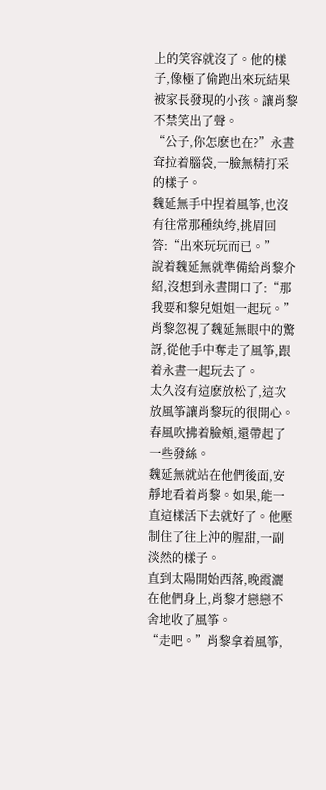上的笑容就沒了。他的樣子,像極了偷跑出來玩結果被家長發現的小孩。讓肖黎不禁笑出了聲。
“公子,你怎麽也在?”永晝耷拉着腦袋,一臉無精打采的樣子。
魏延無手中捏着風筝,也沒有往常那種纨绔,挑眉回答:“出來玩玩而已。”
說着魏延無就準備給肖黎介紹,沒想到永晝開口了:“那我要和黎兒姐姐一起玩。”
肖黎忽視了魏延無眼中的驚訝,從他手中奪走了風筝,跟着永晝一起玩去了。
太久沒有這麽放松了,這次放風筝讓肖黎玩的很開心。春風吹拂着臉頰,還帶起了一些發絲。
魏延無就站在他們後面,安靜地看着肖黎。如果,能一直這樣活下去就好了。他壓制住了往上沖的腥甜,一副淡然的樣子。
直到太陽開始西落,晚霞灑在他們身上,肖黎才戀戀不舍地收了風筝。
“走吧。”肖黎拿着風筝,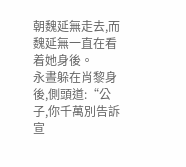朝魏延無走去,而魏延無一直在看着她身後。
永晝躲在肖黎身後,側頭道:“公子,你千萬別告訴宣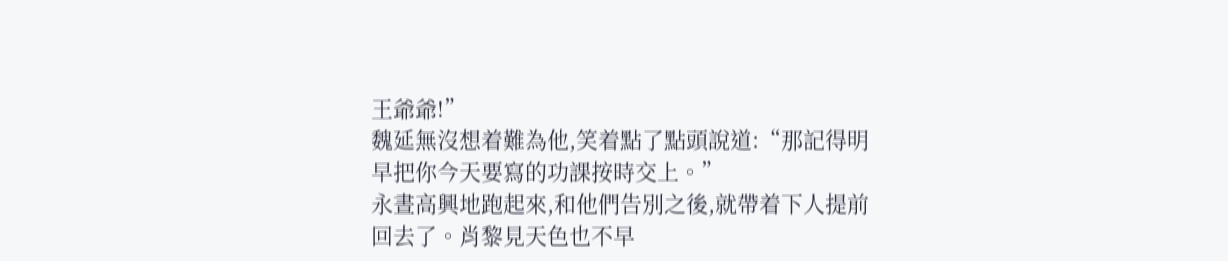王爺爺!”
魏延無沒想着難為他,笑着點了點頭說道:“那記得明早把你今天要寫的功課按時交上。”
永晝高興地跑起來,和他們告別之後,就帶着下人提前回去了。肖黎見天色也不早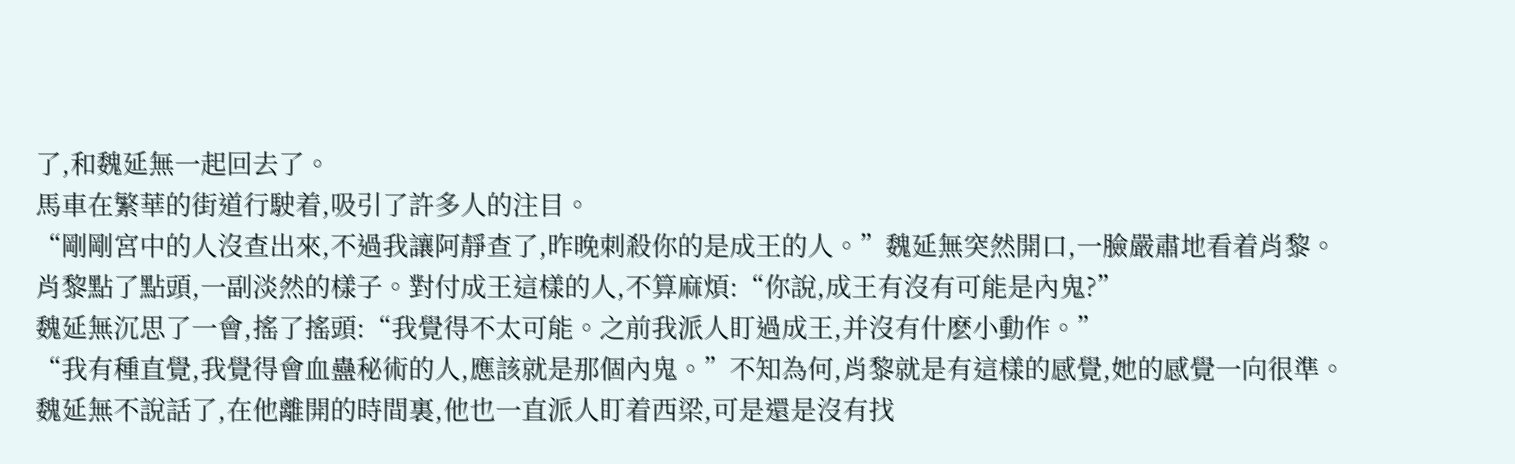了,和魏延無一起回去了。
馬車在繁華的街道行駛着,吸引了許多人的注目。
“剛剛宮中的人沒查出來,不過我讓阿靜查了,昨晚刺殺你的是成王的人。”魏延無突然開口,一臉嚴肅地看着肖黎。
肖黎點了點頭,一副淡然的樣子。對付成王這樣的人,不算麻煩:“你說,成王有沒有可能是內鬼?”
魏延無沉思了一會,搖了搖頭:“我覺得不太可能。之前我派人盯過成王,并沒有什麽小動作。”
“我有種直覺,我覺得會血蠱秘術的人,應該就是那個內鬼。”不知為何,肖黎就是有這樣的感覺,她的感覺一向很準。
魏延無不說話了,在他離開的時間裏,他也一直派人盯着西梁,可是還是沒有找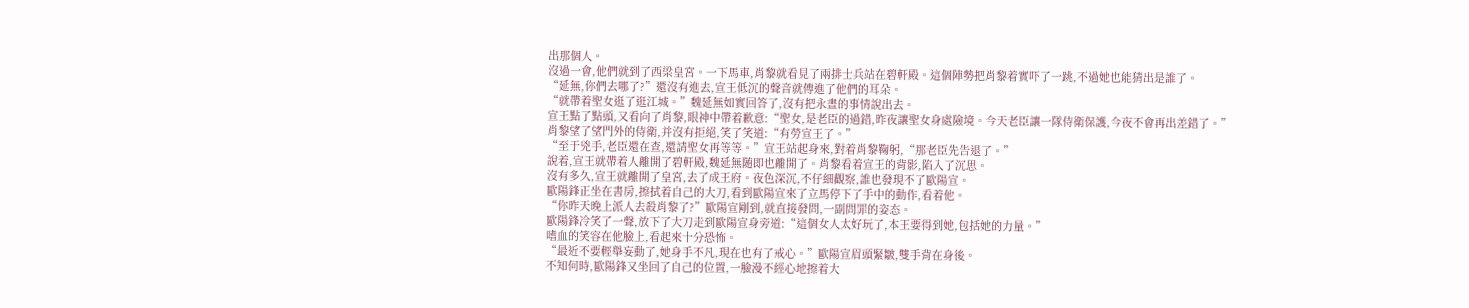出那個人。
沒過一會,他們就到了西梁皇宮。一下馬車,肖黎就看見了兩排士兵站在碧軒殿。這個陣勢把肖黎着實吓了一跳,不過她也能猜出是誰了。
“延無,你們去哪了?”還沒有進去,宣王低沉的聲音就傳進了他們的耳朵。
“就帶着聖女逛了逛江城。”魏延無如實回答了,沒有把永晝的事情說出去。
宣王點了點頭,又看向了肖黎,眼神中帶着歉意:“聖女,是老臣的過錯,昨夜讓聖女身處險境。今天老臣讓一隊侍衛保護,今夜不會再出差錯了。”
肖黎望了望門外的侍衛,并沒有拒絕,笑了笑道:“有勞宣王了。”
“至于兇手,老臣還在查,還請聖女再等等。”宣王站起身來,對着肖黎鞠躬,“那老臣先告退了。”
說着,宣王就帶着人離開了碧軒殿,魏延無随即也離開了。肖黎看着宣王的背影,陷入了沉思。
沒有多久,宣王就離開了皇宮,去了成王府。夜色深沉,不仔細觀察,誰也發現不了歐陽宣。
歐陽鋒正坐在書房,擦拭着自己的大刀,看到歐陽宣來了立馬停下了手中的動作,看着他。
“你昨天晚上派人去殺肖黎了?”歐陽宣剛到,就直接發問,一副問罪的姿态。
歐陽鋒冷笑了一聲,放下了大刀走到歐陽宣身旁道:“這個女人太好玩了,本王要得到她,包括她的力量。”
嗜血的笑容在他臉上,看起來十分恐怖。
“最近不要輕舉妄動了,她身手不凡,現在也有了戒心。”歐陽宣眉頭緊皺,雙手背在身後。
不知何時,歐陽鋒又坐回了自己的位置,一臉漫不經心地擦着大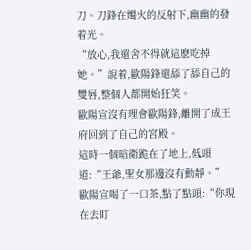刀。刀鋒在燭火的反射下,幽幽的發着光。
“放心,我還舍不得就這麽吃掉她。”說着,歐陽鋒還舔了舔自己的雙唇,整個人都開始狂笑。
歐陽宣沒有理會歐陽鋒,離開了成王府回到了自己的宮殿。
這時一個暗衛跪在了地上,低頭道:“王爺,聖女那邊沒有動靜。”
歐陽宣喝了一口茶,點了點頭:“你現在去盯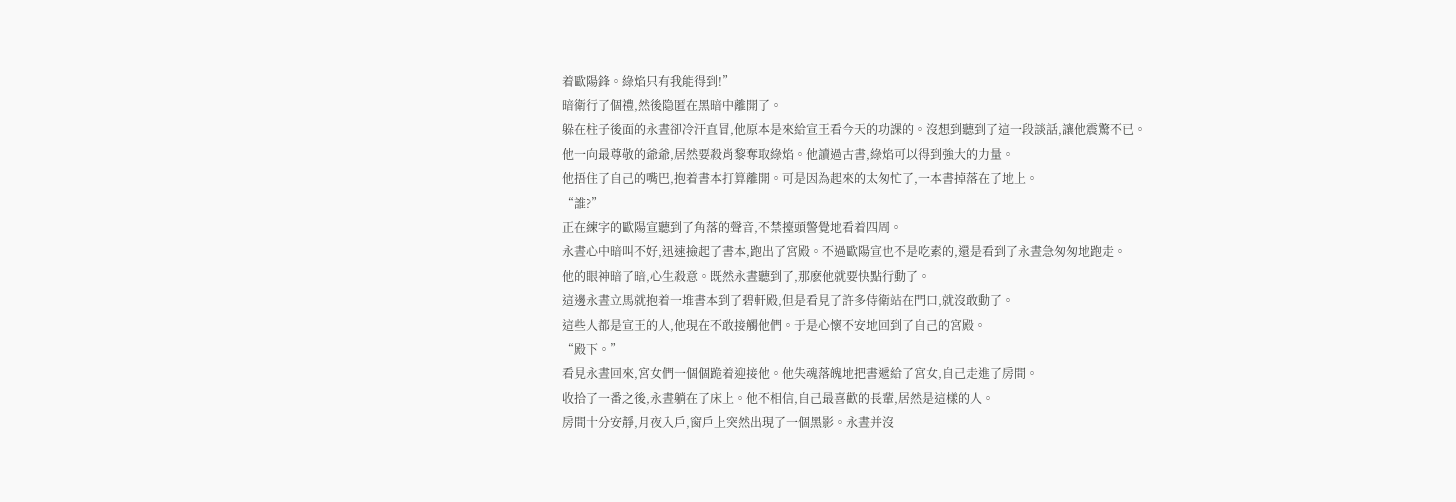着歐陽鋒。綠焰只有我能得到!”
暗衛行了個禮,然後隐匿在黑暗中離開了。
躲在柱子後面的永晝卻冷汗直冒,他原本是來給宣王看今天的功課的。沒想到聽到了這一段談話,讓他震驚不已。
他一向最尊敬的爺爺,居然要殺肖黎奪取綠焰。他讀過古書,綠焰可以得到強大的力量。
他捂住了自己的嘴巴,抱着書本打算離開。可是因為起來的太匆忙了,一本書掉落在了地上。
“誰?”
正在練字的歐陽宣聽到了角落的聲音,不禁擡頭警覺地看着四周。
永晝心中暗叫不好,迅速撿起了書本,跑出了宮殿。不過歐陽宣也不是吃素的,還是看到了永晝急匆匆地跑走。
他的眼神暗了暗,心生殺意。既然永晝聽到了,那麽他就要快點行動了。
這邊永晝立馬就抱着一堆書本到了碧軒殿,但是看見了許多侍衛站在門口,就沒敢動了。
這些人都是宣王的人,他現在不敢接觸他們。于是心懷不安地回到了自己的宮殿。
“殿下。”
看見永晝回來,宮女們一個個跪着迎接他。他失魂落魄地把書遞給了宮女,自己走進了房間。
收拾了一番之後,永晝躺在了床上。他不相信,自己最喜歡的長輩,居然是這樣的人。
房間十分安靜,月夜入戶,窗戶上突然出現了一個黑影。永晝并沒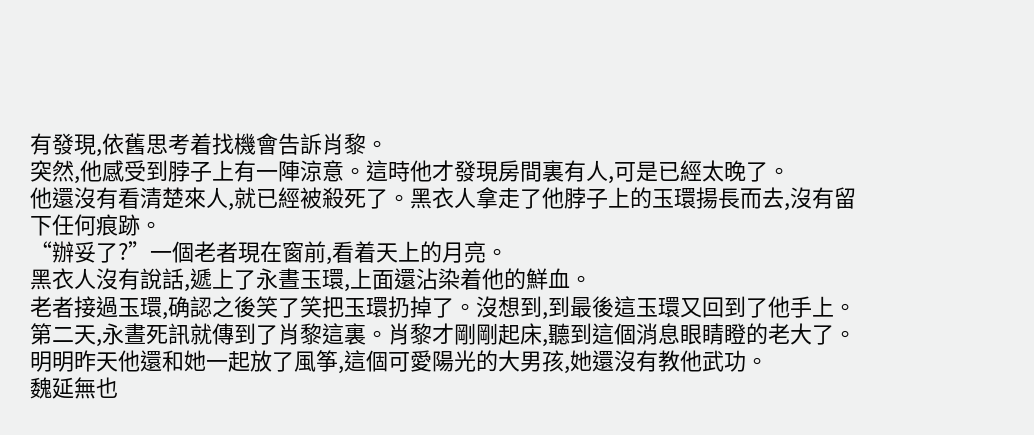有發現,依舊思考着找機會告訴肖黎。
突然,他感受到脖子上有一陣涼意。這時他才發現房間裏有人,可是已經太晚了。
他還沒有看清楚來人,就已經被殺死了。黑衣人拿走了他脖子上的玉環揚長而去,沒有留下任何痕跡。
“辦妥了?”一個老者現在窗前,看着天上的月亮。
黑衣人沒有說話,遞上了永晝玉環,上面還沾染着他的鮮血。
老者接過玉環,确認之後笑了笑把玉環扔掉了。沒想到,到最後這玉環又回到了他手上。
第二天,永晝死訊就傳到了肖黎這裏。肖黎才剛剛起床,聽到這個消息眼睛瞪的老大了。
明明昨天他還和她一起放了風筝,這個可愛陽光的大男孩,她還沒有教他武功。
魏延無也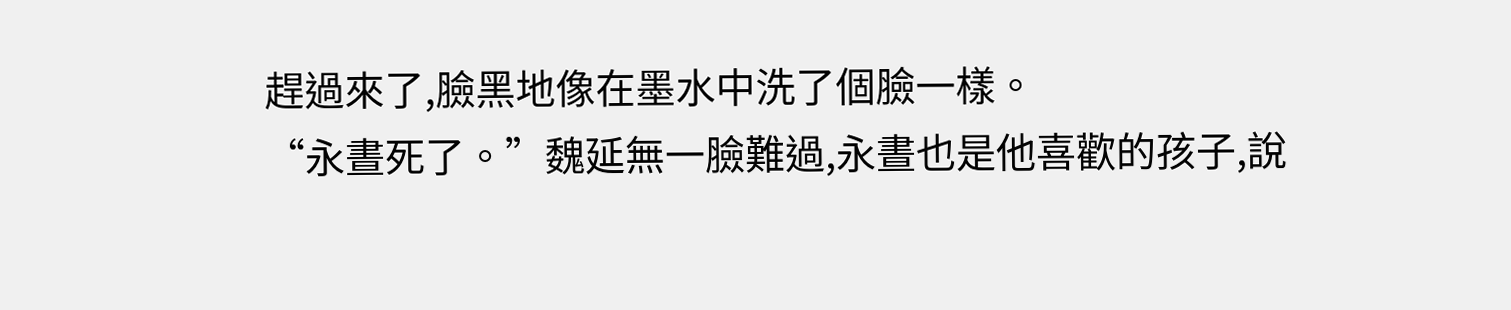趕過來了,臉黑地像在墨水中洗了個臉一樣。
“永晝死了。”魏延無一臉難過,永晝也是他喜歡的孩子,說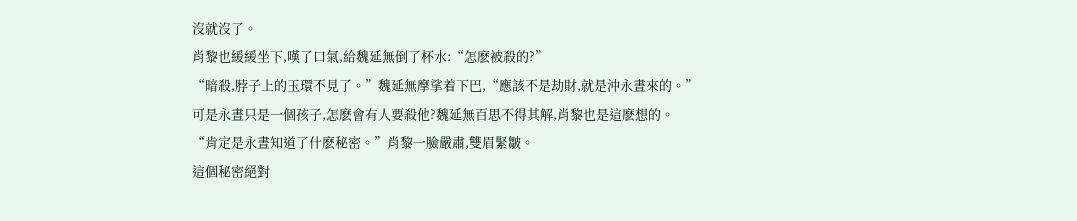沒就沒了。
肖黎也緩緩坐下,嘆了口氣,給魏延無倒了杯水:“怎麽被殺的?”
“暗殺,脖子上的玉環不見了。”魏延無摩挲着下巴,“應該不是劫財,就是沖永晝來的。”
可是永晝只是一個孩子,怎麽會有人要殺他?魏延無百思不得其解,肖黎也是這麽想的。
“肯定是永晝知道了什麽秘密。”肖黎一臉嚴肅,雙眉緊皺。
這個秘密絕對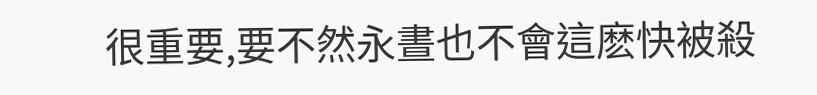很重要,要不然永晝也不會這麽快被殺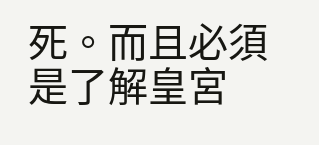死。而且必須是了解皇宮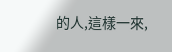的人,這樣一來,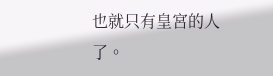也就只有皇宮的人了。